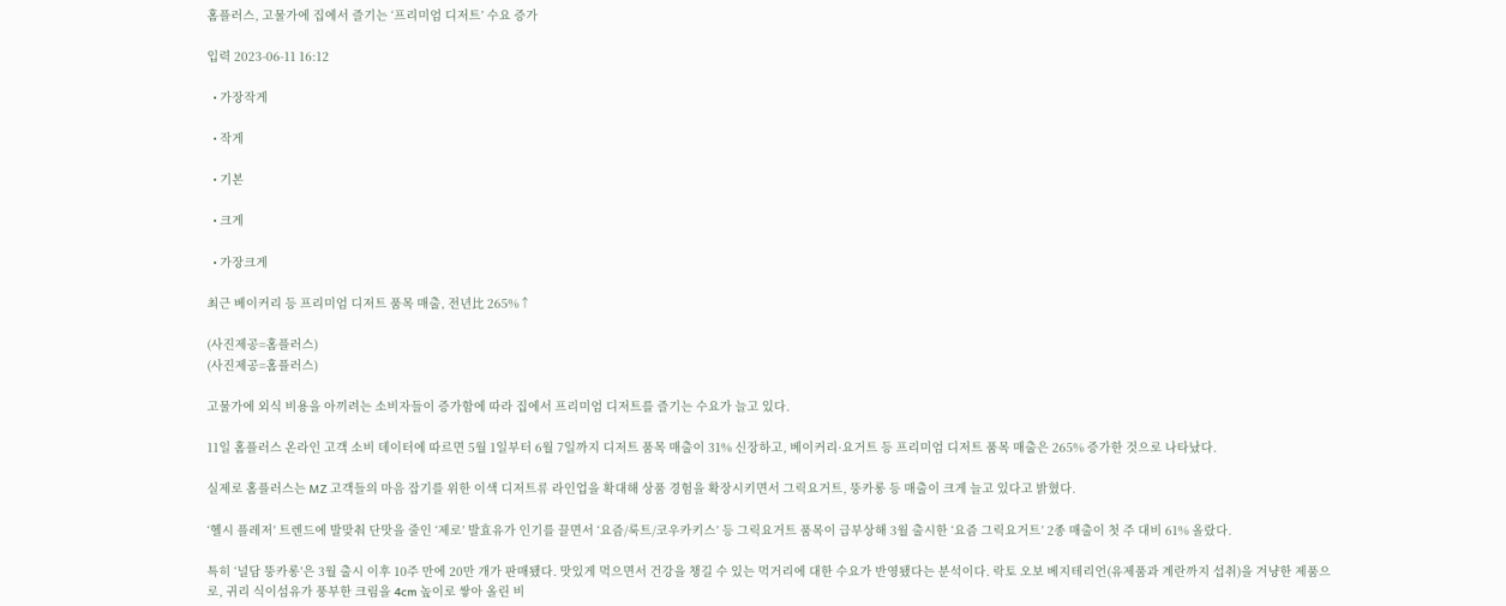홈플러스, 고물가에 집에서 즐기는 ‘프리미엄 디저트’ 수요 증가

입력 2023-06-11 16:12

  • 가장작게

  • 작게

  • 기본

  • 크게

  • 가장크게

최근 베이커리 등 프리미엄 디저트 품목 매출, 전년比 265%↑

(사진제공=홈플러스)
(사진제공=홈플러스)

고물가에 외식 비용을 아끼려는 소비자들이 증가함에 따라 집에서 프리미엄 디저트를 즐기는 수요가 늘고 있다.

11일 홈플러스 온라인 고객 소비 데이터에 따르면 5월 1일부터 6월 7일까지 디저트 품목 매출이 31% 신장하고, 베이커리·요거트 등 프리미엄 디저트 품목 매출은 265% 증가한 것으로 나타났다.

실제로 홈플러스는 MZ 고객들의 마음 잡기를 위한 이색 디저트류 라인업을 확대해 상품 경험을 확장시키면서 그릭요거트, 뚱카롱 등 매출이 크게 늘고 있다고 밝혔다.

‘헬시 플레저’ 트렌드에 발맞춰 단맛을 줄인 ‘제로’ 발효유가 인기를 끌면서 ‘요즘/룩트/코우카키스’ 등 그릭요거트 품목이 급부상해 3월 출시한 ‘요즘 그릭요거트’ 2종 매출이 첫 주 대비 61% 올랐다.

특히 ‘널담 뚱카롱’은 3월 출시 이후 10주 만에 20만 개가 판매됐다. 맛있게 먹으면서 건강을 챙길 수 있는 먹거리에 대한 수요가 반영됐다는 분석이다. 락토 오보 베지테리언(유제품과 계란까지 섭취)을 겨냥한 제품으로, 귀리 식이섬유가 풍부한 크림을 4cm 높이로 쌓아 올린 비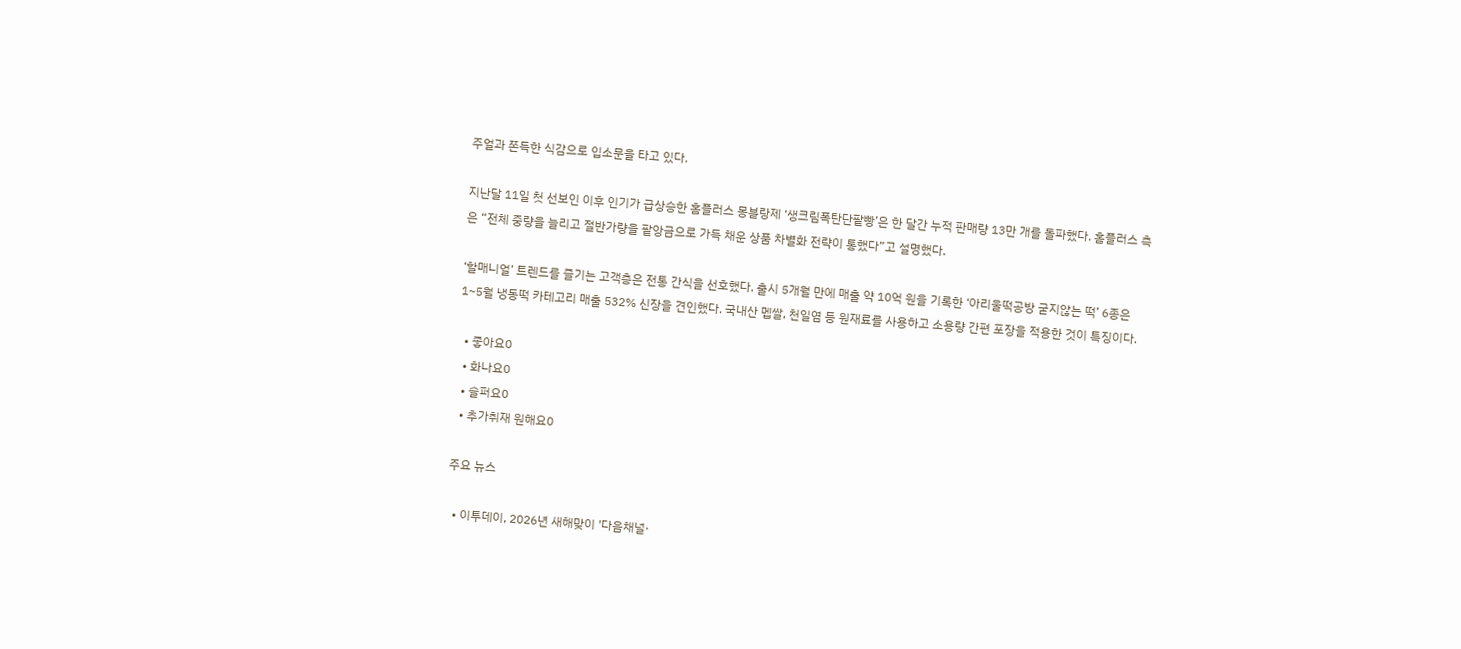주얼과 쫀득한 식감으로 입소문을 타고 있다.

지난달 11일 첫 선보인 이후 인기가 급상승한 홈플러스 몽블랑제 ‘생크림폭탄단팥빵’은 한 달간 누적 판매량 13만 개를 돌파했다. 홈플러스 측은 “전체 중량을 늘리고 절반가량을 팥앙금으로 가득 채운 상품 차별화 전략이 통했다”고 설명했다.

‘할매니얼’ 트렌드를 즐기는 고객층은 전통 간식을 선호했다. 출시 5개월 만에 매출 약 10억 원을 기록한 ‘아리울떡공방 굳지않는 떡’ 6종은 1~5월 냉동떡 카테고리 매출 532% 신장을 견인했다. 국내산 멥쌀, 천일염 등 원재료를 사용하고 소용량 간편 포장을 적용한 것이 특징이다.

  • 좋아요0
  • 화나요0
  • 슬퍼요0
  • 추가취재 원해요0

주요 뉴스

  • 이투데이, 2026년 새해맞이 '다음채널·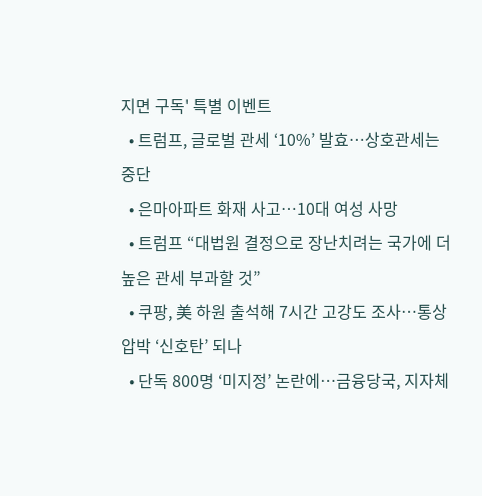지면 구독' 특별 이벤트
  • 트럼프, 글로벌 관세 ‘10%’ 발효…상호관세는 중단
  • 은마아파트 화재 사고…10대 여성 사망
  • 트럼프 “대법원 결정으로 장난치려는 국가에 더 높은 관세 부과할 것”
  • 쿠팡, 美 하원 출석해 7시간 고강도 조사…통상 압박 ‘신호탄’ 되나
  • 단독 800명 ‘미지정’ 논란에…금융당국, 지자체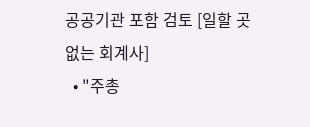공공기관 포함 검토 [일할 곳 없는 회계사]
  • "주총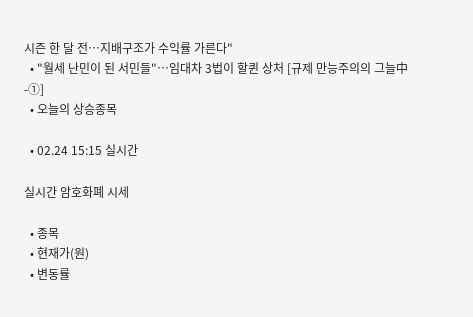시즌 한 달 전…지배구조가 수익률 가른다"
  • "월세 난민이 된 서민들"…임대차 3법이 할퀸 상처 [규제 만능주의의 그늘中-①]
  • 오늘의 상승종목

  • 02.24 15:15 실시간

실시간 암호화폐 시세

  • 종목
  • 현재가(원)
  • 변동률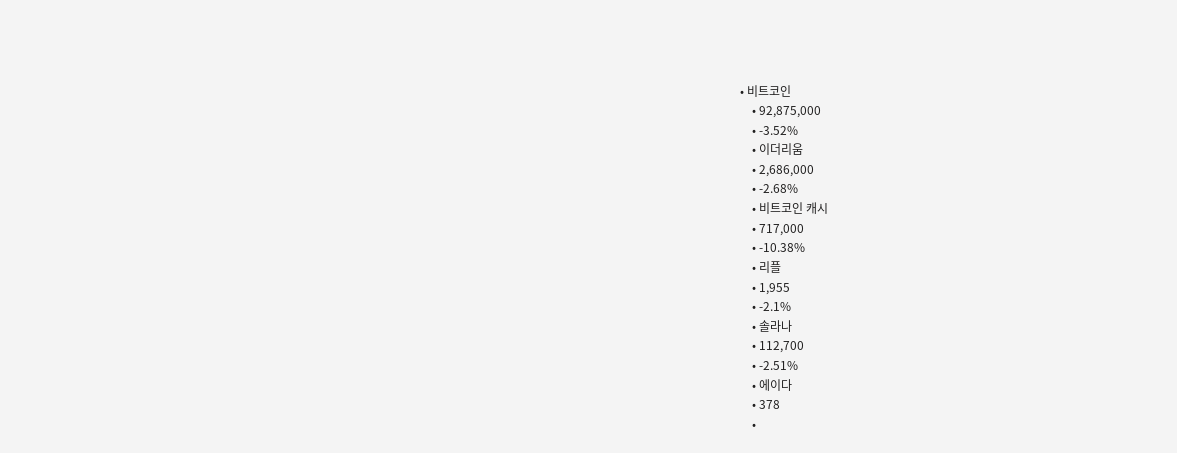• 비트코인
    • 92,875,000
    • -3.52%
    • 이더리움
    • 2,686,000
    • -2.68%
    • 비트코인 캐시
    • 717,000
    • -10.38%
    • 리플
    • 1,955
    • -2.1%
    • 솔라나
    • 112,700
    • -2.51%
    • 에이다
    • 378
    •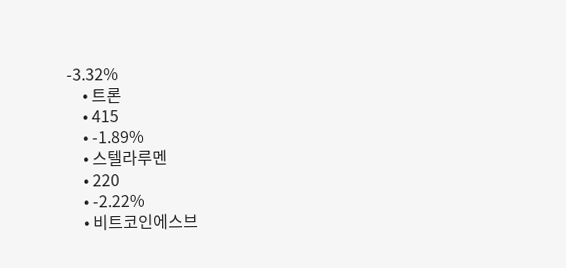-3.32%
    • 트론
    • 415
    • -1.89%
    • 스텔라루멘
    • 220
    • -2.22%
    • 비트코인에스브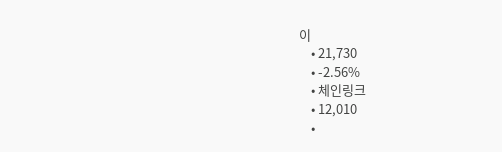이
    • 21,730
    • -2.56%
    • 체인링크
    • 12,010
    •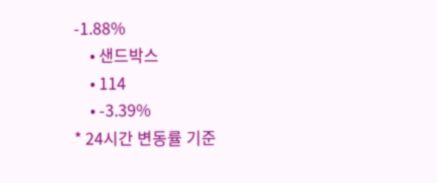-1.88%
    • 샌드박스
    • 114
    • -3.39%
* 24시간 변동률 기준